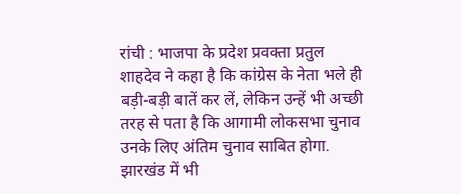रांची : भाजपा के प्रदेश प्रवक्ता प्रतुल शाहदेव ने कहा है कि कांग्रेस के नेता भले ही बड़ी-बड़ी बातें कर लें, लेकिन उन्हें भी अच्छी तरह से पता है कि आगामी लोकसभा चुनाव उनके लिए अंतिम चुनाव साबित होगा. झारखंड में भी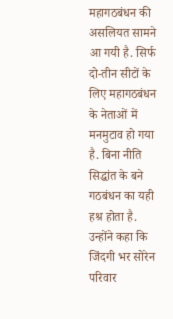महागठबंधन की असलियत सामने आ गयी है. सिर्फ दो-तीन सीटों के लिए महागठबंधन के नेताओं में मनमुटाव हो गया है. बिना नीति सिद्धांत के बने गठबंधन का यही हश्र होता है. उन्होंने कहा कि जिंदगी भर सोरेन परिवार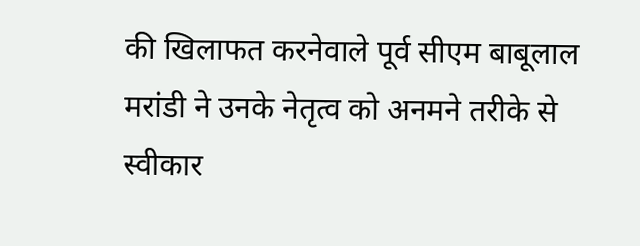की खिलाफत करनेवाले पूर्व सीएम बाबूलाल मरांडी ने उनके नेतृत्व को अनमने तरीके से स्वीकार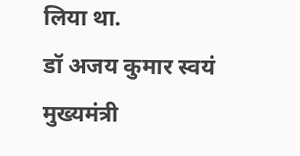लिया था.
डॉ अजय कुमार स्वयं मुख्यमंत्री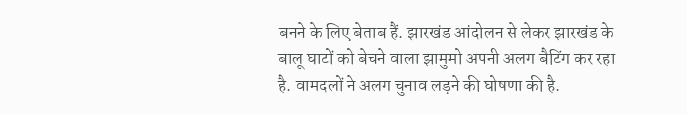बनने के लिए बेताब हैं. झारखंड आंदोलन से लेकर झारखंड के बालू घाटों को बेचने वाला झामुमो अपनी अलग बैटिंग कर रहा है. वामदलों ने अलग चुनाव लड़ने की घोषणा की है.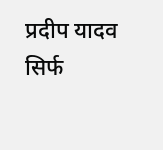प्रदीप यादव सिर्फ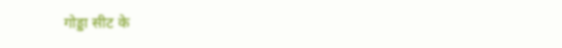गोड्डा सीट के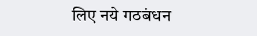लिए नये गठबंधन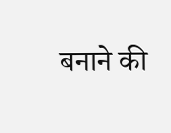बनाने की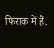फिराक में हैं.